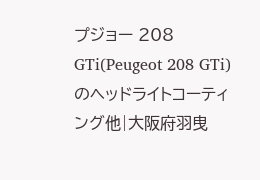プジョー 208 GTi(Peugeot 208 GTi)のヘッドライトコーティング他|大阪府羽曳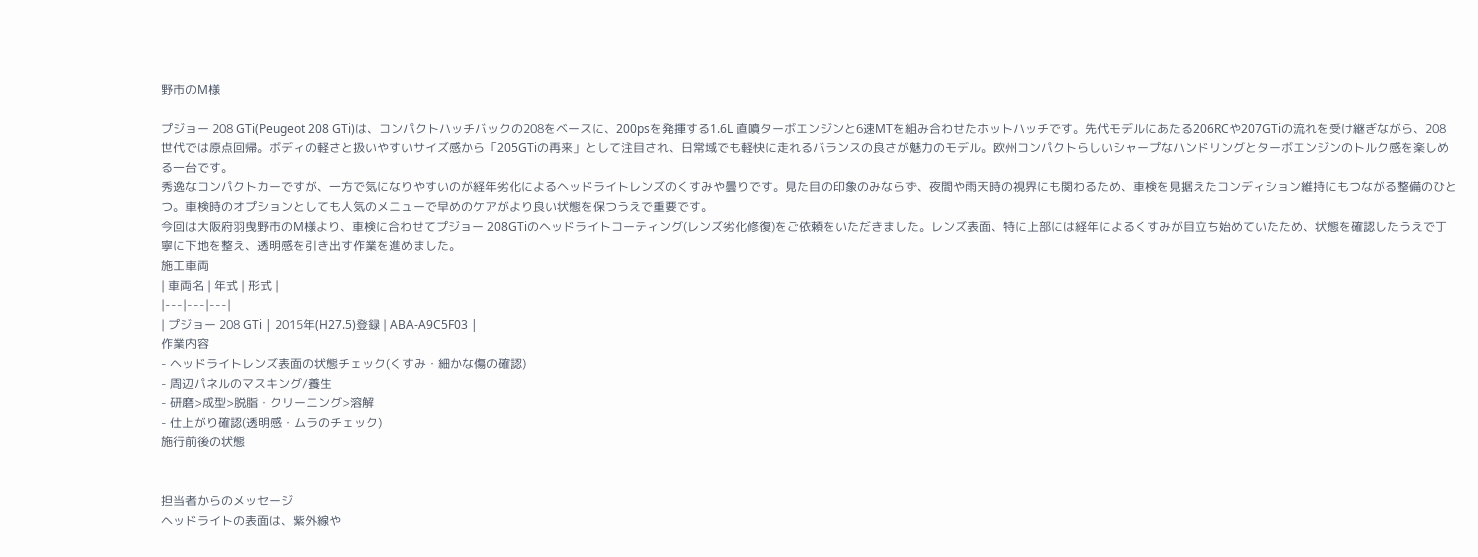野市のM様

プジョー 208 GTi(Peugeot 208 GTi)は、コンパクトハッチバックの208をベースに、200psを発揮する1.6L 直噴ターボエンジンと6速MTを組み合わせたホットハッチです。先代モデルにあたる206RCや207GTiの流れを受け継ぎながら、208世代では原点回帰。ボディの軽さと扱いやすいサイズ感から「205GTiの再来」として注目され、日常域でも軽快に走れるバランスの良さが魅力のモデル。欧州コンパクトらしいシャープなハンドリングとターボエンジンのトルク感を楽しめる一台です。
秀逸なコンパクトカーですが、一方で気になりやすいのが経年劣化によるヘッドライトレンズのくすみや曇りです。見た目の印象のみならず、夜間や雨天時の視界にも関わるため、車検を見据えたコンディション維持にもつながる整備のひとつ。車検時のオプションとしても人気のメニューで早めのケアがより良い状態を保つうえで重要です。
今回は大阪府羽曳野市のM様より、車検に合わせてプジョー 208GTiのヘッドライトコーティング(レンズ劣化修復)をご依頼をいただきました。レンズ表面、特に上部には経年によるくすみが目立ち始めていたため、状態を確認したうえで丁寧に下地を整え、透明感を引き出す作業を進めました。
施工車両
| 車両名 | 年式 | 形式 |
|---|---|---|
| プジョー 208 GTi | 2015年(H27.5)登録 | ABA-A9C5F03 |
作業内容
- ヘッドライトレンズ表面の状態チェック(くすみ・細かな傷の確認)
- 周辺パネルのマスキング/養生
- 研磨>成型>脱脂・クリーニング>溶解
- 仕上がり確認(透明感・ムラのチェック)
施行前後の状態


担当者からのメッセージ
ヘッドライトの表面は、紫外線や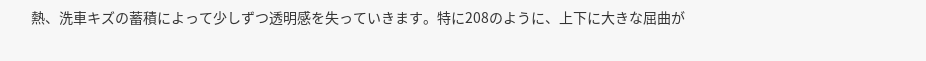熱、洗車キズの蓄積によって少しずつ透明感を失っていきます。特に208のように、上下に大きな屈曲が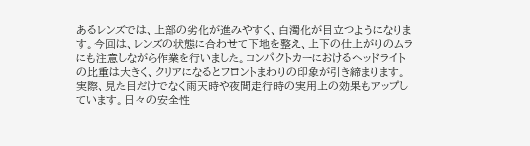あるレンズでは、上部の劣化が進みやすく、白濁化が目立つようになります。今回は、レンズの状態に合わせて下地を整え、上下の仕上がりのムラにも注意しながら作業を行いました。コンパクトカーにおけるヘッドライトの比重は大きく、クリアになるとフロントまわりの印象が引き締まります。実際、見た目だけでなく雨天時や夜間走行時の実用上の効果もアップしています。日々の安全性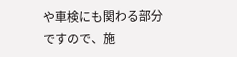や車検にも関わる部分ですので、施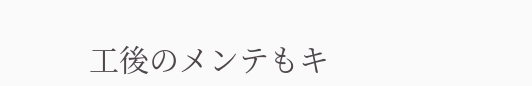工後のメンテもキ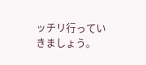ッチリ行っていきましょう。